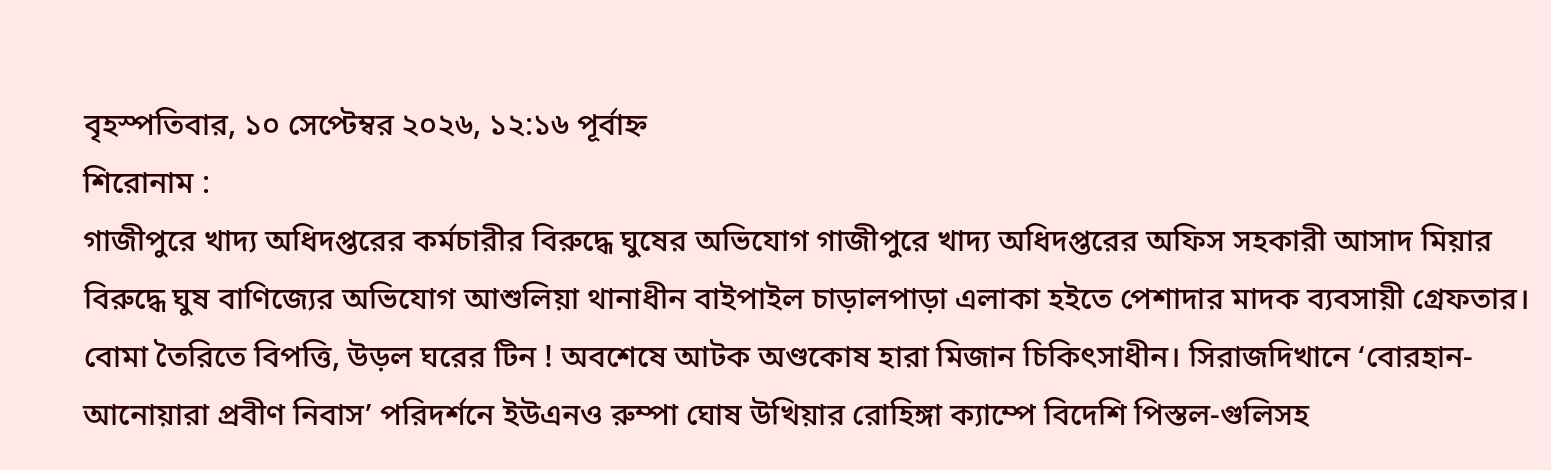বৃহস্পতিবার, ১০ সেপ্টেম্বর ২০২৬, ১২:১৬ পূর্বাহ্ন
শিরোনাম :
গাজীপুরে খাদ্য অধিদপ্তরের কর্মচারীর বিরুদ্ধে ঘুষের অভিযোগ গাজীপুরে খাদ্য অধিদপ্তরের অফিস সহকারী আসাদ মিয়ার বিরুদ্ধে ঘুষ বাণিজ্যের অভিযোগ আশুলিয়া থানাধীন বাইপাইল চাড়ালপাড়া এলাকা হইতে পেশাদার মাদক ব্যবসায়ী গ্রেফতার।  বোমা তৈরিতে বিপত্তি, উড়ল ঘরের টিন ! অবশেষে আটক অণ্ডকোষ হারা মিজান চিকিৎসাধীন। সিরাজদিখানে ‘বোরহান-আনোয়ারা প্রবীণ নিবাস’ পরিদর্শনে ইউএনও রুম্পা ঘোষ উখিয়ার রোহিঙ্গা ক্যাম্পে বিদেশি পিস্তল-গুলিসহ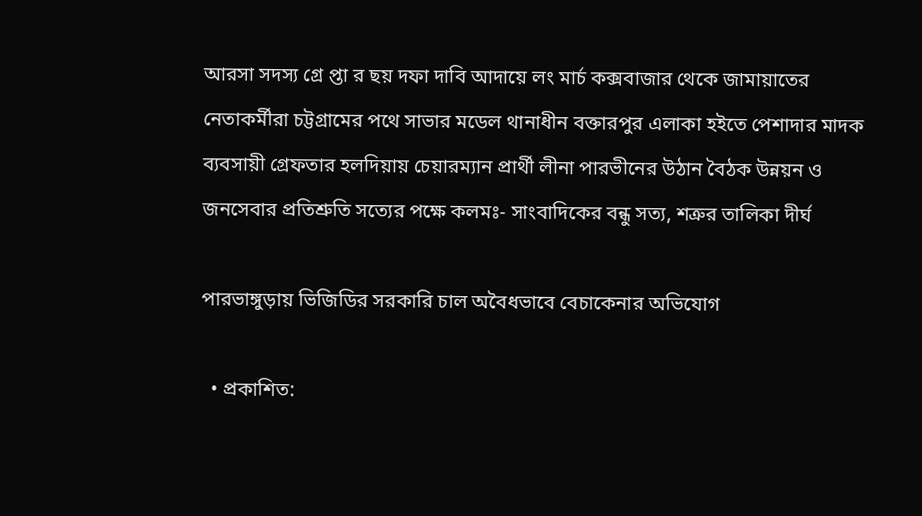আরসা সদস্য গ্রে প্তা র ছয় দফা দাবি আদায়ে লং মার্চ কক্সবাজার থেকে জামায়াতের নেতাকর্মীরা চট্টগ্রামের পথে সাভার মডেল থানাধীন বক্তারপুর এলাকা হইতে পেশাদার মাদক ব্যবসায়ী গ্রেফতার হলদিয়ায় চেয়ারম্যান প্রার্থী লীনা পারভীনের উঠান বৈঠক উন্নয়ন ও জনসেবার প্রতিশ্রুতি সত্যের পক্ষে কলমঃ- সাংবাদিকের বন্ধু সত্য, শত্রুর তালিকা দীর্ঘ

পারভাঙ্গুড়ায় ভিজিডির সরকারি চাল অবৈধভাবে বেচাকেনার অভিযোগ

  • প্রকাশিত: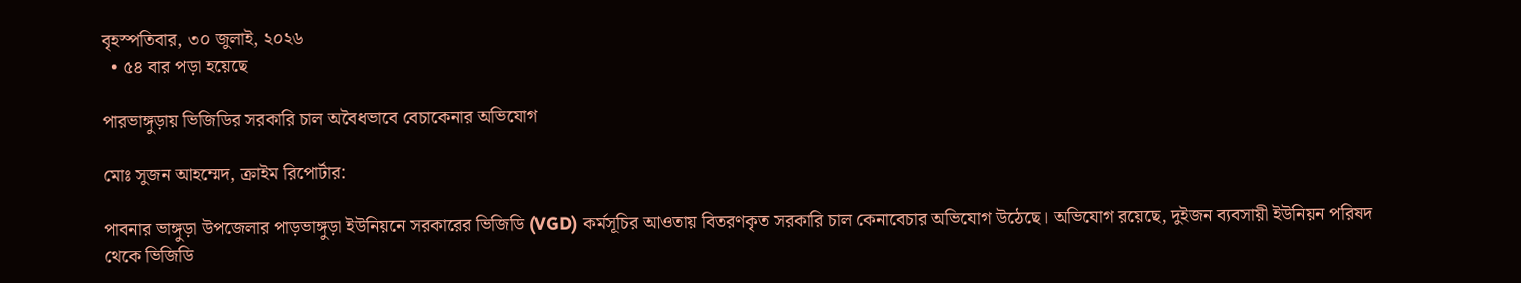বৃহস্পতিবার, ৩০ জুলাই, ২০২৬
  • ৫৪ বার পড়া হয়েছে

পারভাঙ্গুড়ায় ভিজিডির সরকারি চাল অবৈধভাবে বেচাকেনার অভিযোগ

মোঃ সুজন আহম্মেদ, ক্রাইম রিপোর্টার:

পাবনার ভাঙ্গুড়া উপজেলার পাড়ভাঙ্গুড়া ইউনিয়নে সরকারের ভিজিডি (VGD) কর্মসূচির আওতায় বিতরণকৃত সরকারি চাল কেনাবেচার অভিযোগ উঠেছে। অভিযোগ রয়েছে, দুইজন ব্যবসায়ী ইউনিয়ন পরিষদ থেকে ভিজিডি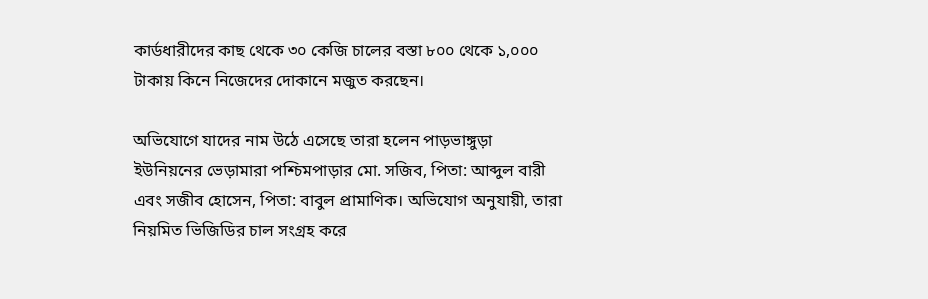কার্ডধারীদের কাছ থেকে ৩০ কেজি চালের বস্তা ৮০০ থেকে ১,০০০ টাকায় কিনে নিজেদের দোকানে মজুত করছেন।

অভিযোগে যাদের নাম উঠে এসেছে তারা হলেন পাড়ভাঙ্গুড়া ইউনিয়নের ভেড়ামারা পশ্চিমপাড়ার মো. সজিব, পিতা: আব্দুল বারী এবং সজীব হোসেন, পিতা: বাবুল প্রামাণিক। অভিযোগ অনুযায়ী, তারা নিয়মিত ভিজিডির চাল সংগ্রহ করে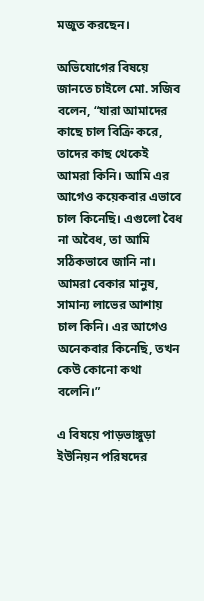মজুত করছেন।

অভিযোগের বিষয়ে জানতে চাইলে মো. সজিব বলেন, “যারা আমাদের কাছে চাল বিক্রি করে, তাদের কাছ থেকেই আমরা কিনি। আমি এর আগেও কয়েকবার এভাবে চাল কিনেছি। এগুলো বৈধ না অবৈধ, তা আমি সঠিকভাবে জানি না। আমরা বেকার মানুষ, সামান্য লাভের আশায় চাল কিনি। এর আগেও অনেকবার কিনেছি, তখন কেউ কোনো কথা বলেনি।”

এ বিষয়ে পাড়ভাঙ্গুড়া ইউনিয়ন পরিষদের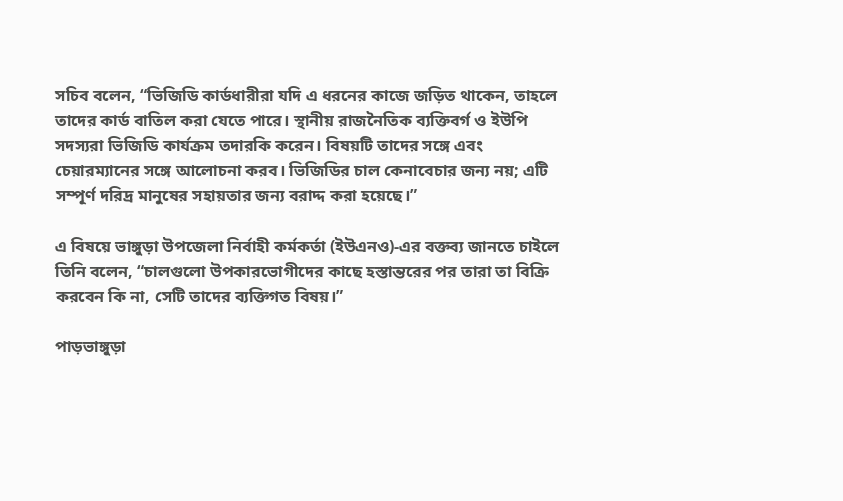সচিব বলেন, “ভিজিডি কার্ডধারীরা যদি এ ধরনের কাজে জড়িত থাকেন, তাহলে তাদের কার্ড বাতিল করা যেতে পারে। স্থানীয় রাজনৈতিক ব্যক্তিবর্গ ও ইউপি সদস্যরা ভিজিডি কার্যক্রম তদারকি করেন। বিষয়টি তাদের সঙ্গে এবং চেয়ারম্যানের সঙ্গে আলোচনা করব। ভিজিডির চাল কেনাবেচার জন্য নয়; এটি সম্পূর্ণ দরিদ্র মানুষের সহায়তার জন্য বরাদ্দ করা হয়েছে।”

এ বিষয়ে ভাঙ্গুড়া উপজেলা নির্বাহী কর্মকর্তা (ইউএনও)-এর বক্তব্য জানতে চাইলে তিনি বলেন, “চালগুলো উপকারভোগীদের কাছে হস্তান্তরের পর তারা তা বিক্রি করবেন কি না, সেটি তাদের ব্যক্তিগত বিষয়।”

পাড়ভাঙ্গুড়া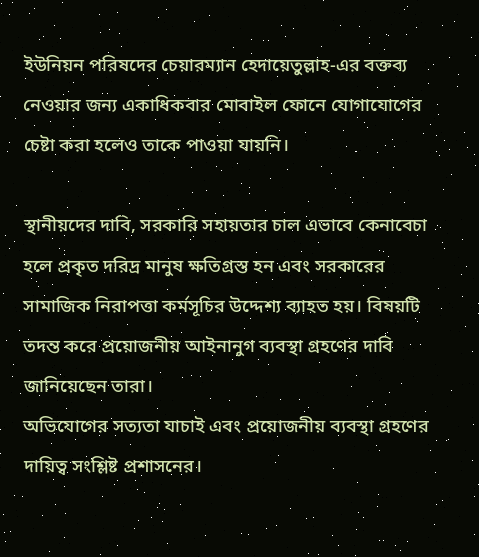ইউনিয়ন পরিষদের চেয়ারম্যান হেদায়েতুল্লাহ-এর বক্তব্য নেওয়ার জন্য একাধিকবার মোবাইল ফোনে যোগাযোগের চেষ্টা করা হলেও তাকে পাওয়া যায়নি।

স্থানীয়দের দাবি, সরকারি সহায়তার চাল এভাবে কেনাবেচা হলে প্রকৃত দরিদ্র মানুষ ক্ষতিগ্রস্ত হন এবং সরকারের সামাজিক নিরাপত্তা কর্মসূচির উদ্দেশ্য ব্যাহত হয়। বিষয়টি তদন্ত করে প্রয়োজনীয় আইনানুগ ব্যবস্থা গ্রহণের দাবি জানিয়েছেন তারা।
অভিযোগের সত্যতা যাচাই এবং প্রয়োজনীয় ব্যবস্থা গ্রহণের দায়িত্ব সংশ্লিষ্ট প্রশাসনের।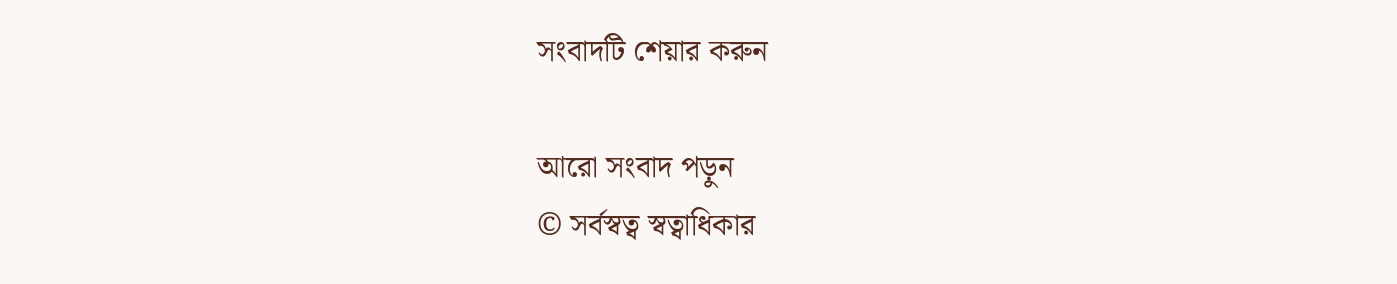সংবাদটি শেয়ার করুন

আরো সংবাদ পড়ুন
© সর্বস্বত্ব স্বত্বাধিকার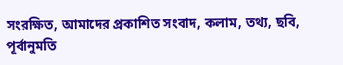সংরক্ষিত, আমাদের প্রকাশিত সংবাদ, কলাম, তথ্য, ছবি, পূর্বানুমতি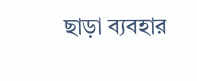ছাড়া ব্যবহার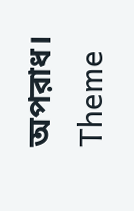অপরাধ।
Theme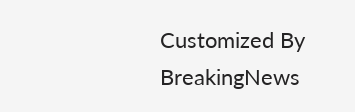Customized By BreakingNews